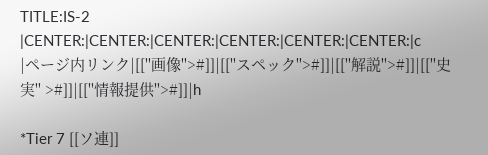TITLE:IS-2
|CENTER:|CENTER:|CENTER:|CENTER:|CENTER:|CENTER:|c
|ページ内リンク|[[''画像''>#]]|[[''スペック''>#]]|[[''解説''>#]]|[[''史実'' >#]]|[[''情報提供''>#]]|h

*Tier 7 [[ソ連]]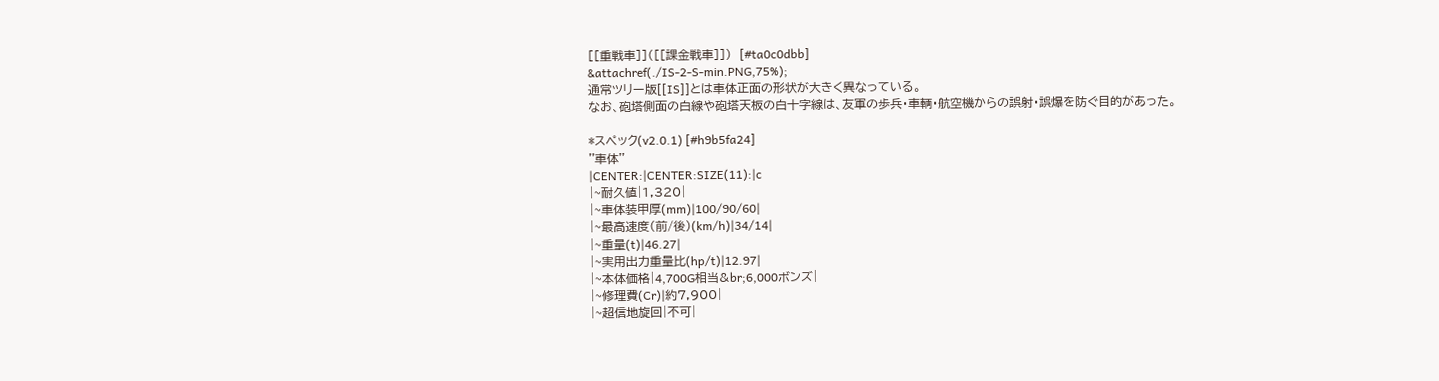[[重戦車]]([[課金戦車]])  [#ta0c0dbb]
&attachref(./IS-2-S-min.PNG,75%);
通常ツリー版[[IS]]とは車体正面の形状が大きく異なっている。
なお、砲塔側面の白線や砲塔天板の白十字線は、友軍の歩兵・車輌・航空機からの誤射・誤爆を防ぐ目的があった。

*スペック(v2.0.1) [#h9b5fa24]
''車体''
|CENTER:|CENTER:SIZE(11):|c
|~耐久値|1,320|
|~車体装甲厚(mm)|100/90/60|
|~最高速度(前/後)(km/h)|34/14|
|~重量(t)|46.27|
|~実用出力重量比(hp/t)|12.97|
|~本体価格|4,700G相当&br;6,000ボンズ|
|~修理費(Cr)|約7,900|
|~超信地旋回|不可|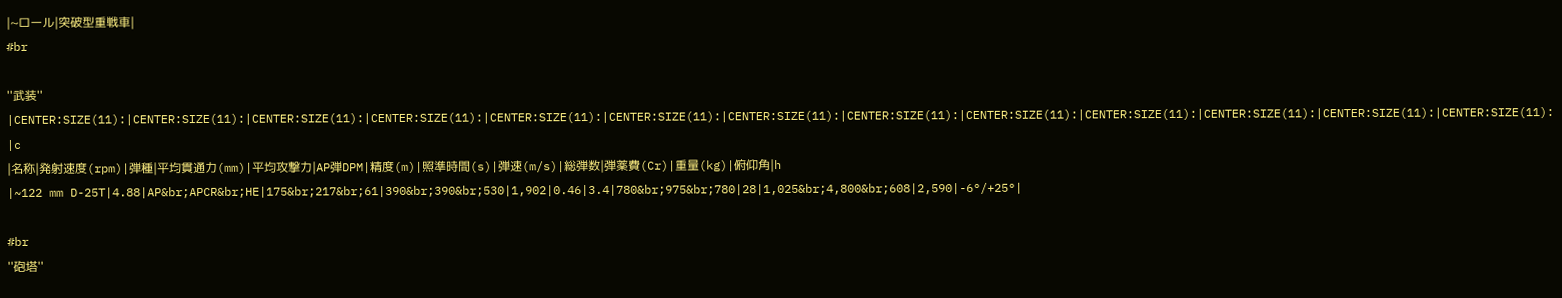|~ロール|突破型重戦車|
#br

''武装''
|CENTER:SIZE(11):|CENTER:SIZE(11):|CENTER:SIZE(11):|CENTER:SIZE(11):|CENTER:SIZE(11):|CENTER:SIZE(11):|CENTER:SIZE(11):|CENTER:SIZE(11):|CENTER:SIZE(11):|CENTER:SIZE(11):|CENTER:SIZE(11):|CENTER:SIZE(11):|CENTER:SIZE(11):|c
|名称|発射速度(rpm)|弾種|平均貫通力(mm)|平均攻撃力|AP弾DPM|精度(m)|照準時間(s)|弾速(m/s)|総弾数|弾薬費(Cr)|重量(kg)|俯仰角|h
|~122 mm D-25T|4.88|AP&br;APCR&br;HE|175&br;217&br;61|390&br;390&br;530|1,902|0.46|3.4|780&br;975&br;780|28|1,025&br;4,800&br;608|2,590|-6°/+25°|

#br
''砲塔''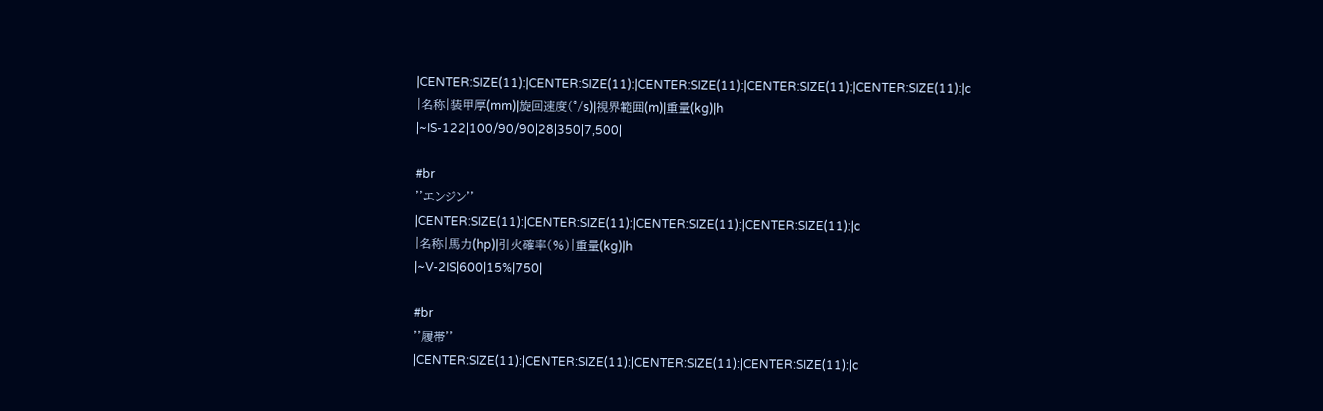|CENTER:SIZE(11):|CENTER:SIZE(11):|CENTER:SIZE(11):|CENTER:SIZE(11):|CENTER:SIZE(11):|c
|名称|装甲厚(mm)|旋回速度(°/s)|視界範囲(m)|重量(kg)|h
|~IS-122|100/90/90|28|350|7,500|

#br
''エンジン''
|CENTER:SIZE(11):|CENTER:SIZE(11):|CENTER:SIZE(11):|CENTER:SIZE(11):|c
|名称|馬力(hp)|引火確率(%)|重量(kg)|h
|~V-2IS|600|15%|750|

#br
''履帯''
|CENTER:SIZE(11):|CENTER:SIZE(11):|CENTER:SIZE(11):|CENTER:SIZE(11):|c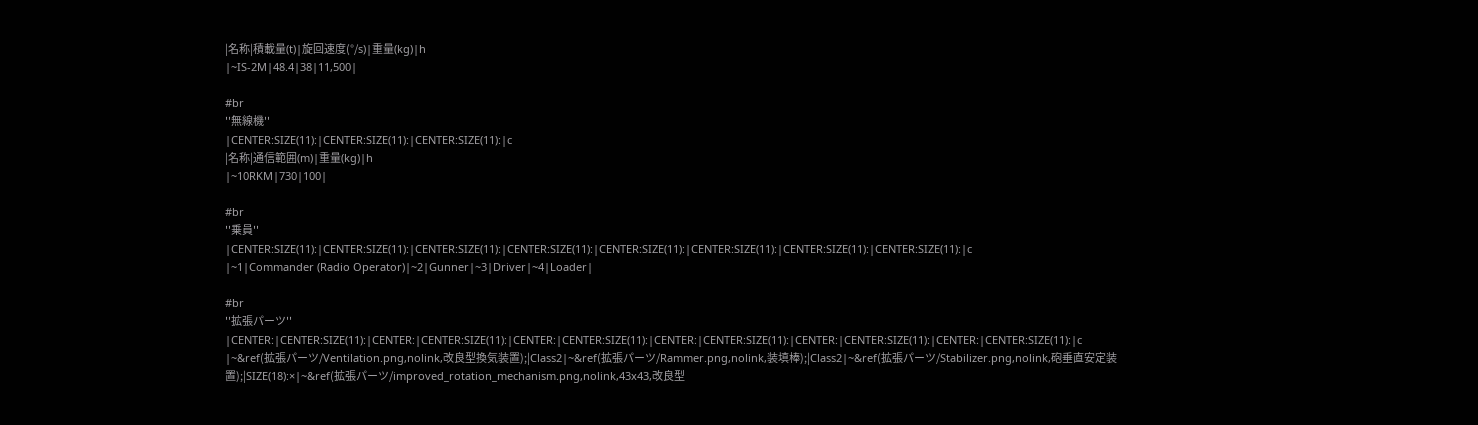|名称|積載量(t)|旋回速度(°/s)|重量(kg)|h
|~IS-2M|48.4|38|11,500|

#br
''無線機''
|CENTER:SIZE(11):|CENTER:SIZE(11):|CENTER:SIZE(11):|c
|名称|通信範囲(m)|重量(kg)|h
|~10RKM|730|100|

#br
''乗員''
|CENTER:SIZE(11):|CENTER:SIZE(11):|CENTER:SIZE(11):|CENTER:SIZE(11):|CENTER:SIZE(11):|CENTER:SIZE(11):|CENTER:SIZE(11):|CENTER:SIZE(11):|c
|~1|Commander (Radio Operator)|~2|Gunner|~3|Driver|~4|Loader|

#br
''拡張パーツ''
|CENTER:|CENTER:SIZE(11):|CENTER:|CENTER:SIZE(11):|CENTER:|CENTER:SIZE(11):|CENTER:|CENTER:SIZE(11):|CENTER:|CENTER:SIZE(11):|CENTER:|CENTER:SIZE(11):|c
|~&ref(拡張パーツ/Ventilation.png,nolink,改良型換気装置);|Class2|~&ref(拡張パーツ/Rammer.png,nolink,装填棒);|Class2|~&ref(拡張パーツ/Stabilizer.png,nolink,砲垂直安定装置);|SIZE(18):×|~&ref(拡張パーツ/improved_rotation_mechanism.png,nolink,43x43,改良型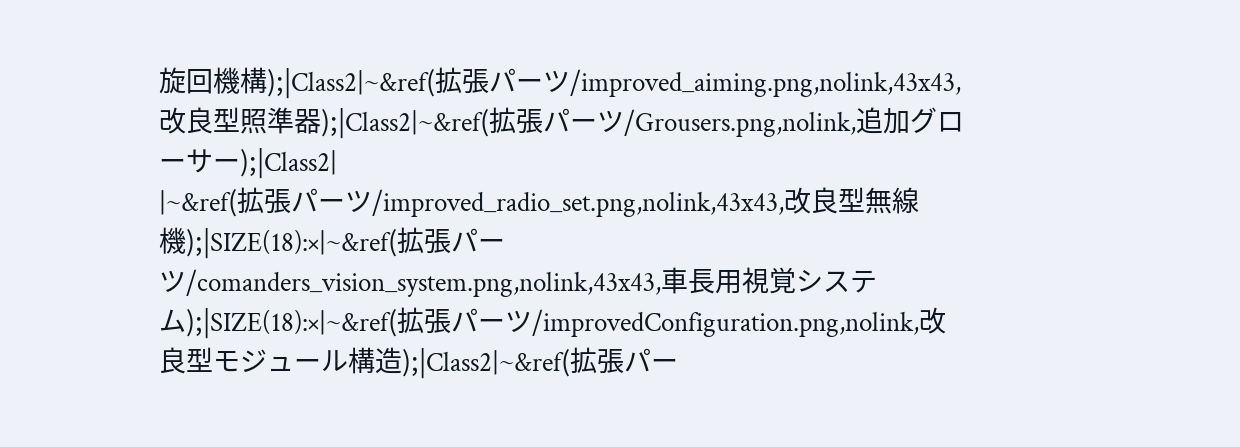旋回機構);|Class2|~&ref(拡張パーツ/improved_aiming.png,nolink,43x43,改良型照準器);|Class2|~&ref(拡張パーツ/Grousers.png,nolink,追加グローサー);|Class2|
|~&ref(拡張パーツ/improved_radio_set.png,nolink,43x43,改良型無線機);|SIZE(18):×|~&ref(拡張パーツ/comanders_vision_system.png,nolink,43x43,車長用視覚システム);|SIZE(18):×|~&ref(拡張パーツ/improvedConfiguration.png,nolink,改良型モジュール構造);|Class2|~&ref(拡張パー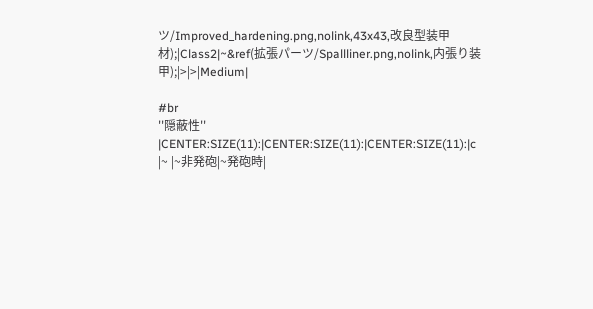ツ/Improved_hardening.png,nolink,43x43,改良型装甲材);|Class2|~&ref(拡張パーツ/Spallliner.png,nolink,内張り装甲);|>|>|Medium|

#br
''隠蔽性''
|CENTER:SIZE(11):|CENTER:SIZE(11):|CENTER:SIZE(11):|c
|~ |~非発砲|~発砲時|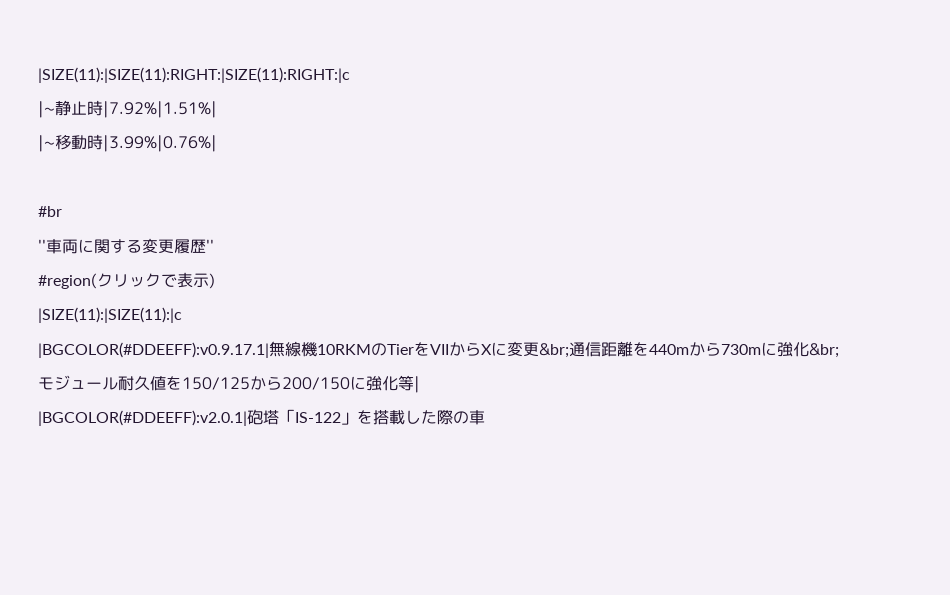|SIZE(11):|SIZE(11):RIGHT:|SIZE(11):RIGHT:|c
|~静止時|7.92%|1.51%|
|~移動時|3.99%|0.76%|

#br
''車両に関する変更履歴''
#region(クリックで表示)
|SIZE(11):|SIZE(11):|c
|BGCOLOR(#DDEEFF):v0.9.17.1|無線機10RKMのTierをVIIからXに変更&br;通信距離を440mから730mに強化&br;モジュール耐久値を150/125から200/150に強化等|
|BGCOLOR(#DDEEFF):v2.0.1|砲塔「IS-122」を搭載した際の車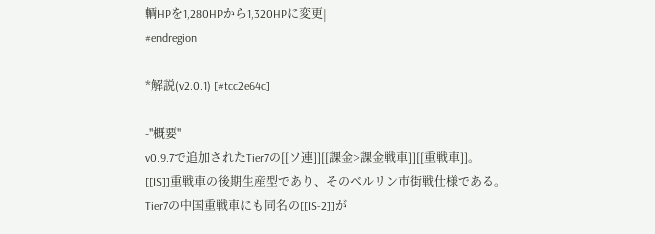輌HPを1,280HPから1,320HPに変更|
#endregion

*解説(v2.0.1) [#tcc2e64c]

-''概要''
v0.9.7で追加されたTier7の[[ソ連]][[課金>課金戦車]][[重戦車]]。
[[IS]]重戦車の後期生産型であり、そのベルリン市街戦仕様である。
Tier7の中国重戦車にも同名の[[IS-2]]が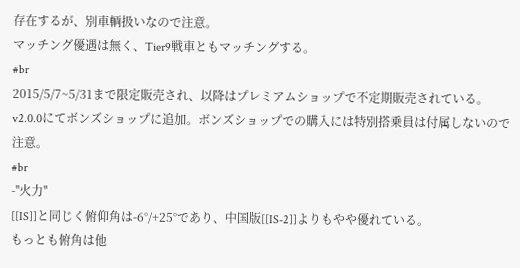存在するが、別車輌扱いなので注意。
マッチング優遇は無く、Tier9戦車ともマッチングする。
#br
2015/5/7~5/31まで限定販売され、以降はプレミアムショップで不定期販売されている。
v2.0.0にてボンズショップに追加。ボンズショップでの購入には特別搭乗員は付属しないので注意。
#br
-''火力''
[[IS]]と同じく俯仰角は-6°/+25°であり、中国版[[IS-2]]よりもやや優れている。
もっとも俯角は他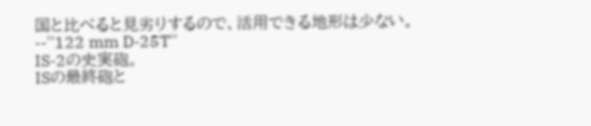国と比べると見劣りするので、活用できる地形は少ない。
--''122 mm D-25T''
IS-2の史実砲。
ISの最終砲と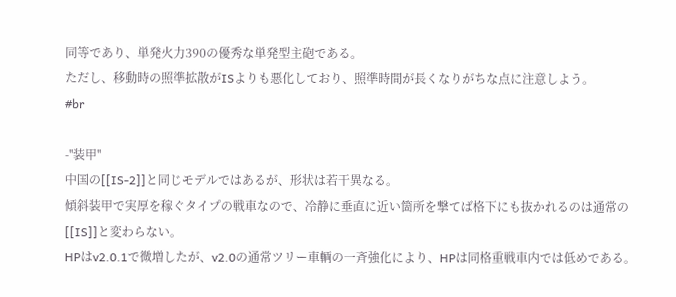同等であり、単発火力390の優秀な単発型主砲である。
ただし、移動時の照準拡散がISよりも悪化しており、照準時間が長くなりがちな点に注意しよう。
#br

-''装甲''
中国の[[IS-2]]と同じモデルではあるが、形状は若干異なる。
傾斜装甲で実厚を稼ぐタイプの戦車なので、冷静に垂直に近い箇所を撃てば格下にも抜かれるのは通常の[[IS]]と変わらない。
HPはv2.0.1で微増したが、v2.0の通常ツリー車輌の一斉強化により、HPは同格重戦車内では低めである。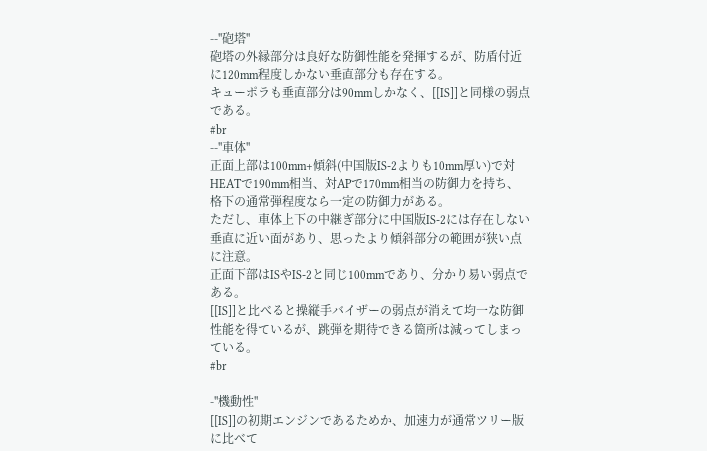--''砲塔''
砲塔の外縁部分は良好な防御性能を発揮するが、防盾付近に120mm程度しかない垂直部分も存在する。
キューポラも垂直部分は90mmしかなく、[[IS]]と同様の弱点である。
#br
--''車体''
正面上部は100mm+傾斜(中国版IS-2よりも10mm厚い)で対HEATで190mm相当、対APで170mm相当の防御力を持ち、格下の通常弾程度なら一定の防御力がある。
ただし、車体上下の中継ぎ部分に中国版IS-2には存在しない垂直に近い面があり、思ったより傾斜部分の範囲が狭い点に注意。
正面下部はISやIS-2と同じ100mmであり、分かり易い弱点である。
[[IS]]と比べると操縦手バイザーの弱点が消えて均一な防御性能を得ているが、跳弾を期待できる箇所は減ってしまっている。
#br

-''機動性''
[[IS]]の初期エンジンであるためか、加速力が通常ツリー版に比べて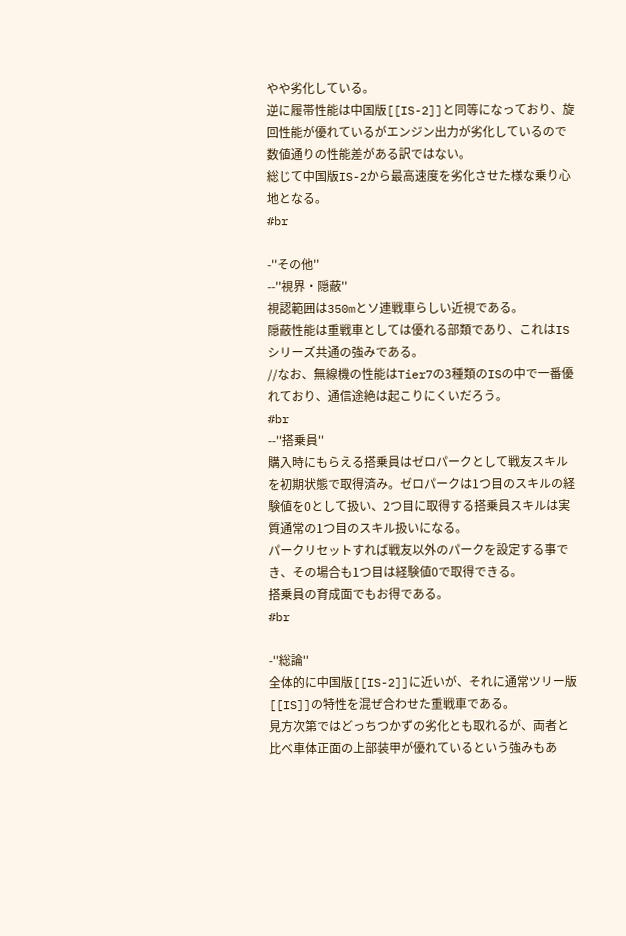やや劣化している。
逆に履帯性能は中国版[[IS-2]]と同等になっており、旋回性能が優れているがエンジン出力が劣化しているので数値通りの性能差がある訳ではない。
総じて中国版IS-2から最高速度を劣化させた様な乗り心地となる。
#br

-''その他''
--''視界・隠蔽''
視認範囲は350mとソ連戦車らしい近視である。
隠蔽性能は重戦車としては優れる部類であり、これはISシリーズ共通の強みである。
//なお、無線機の性能はTier7の3種類のISの中で一番優れており、通信途絶は起こりにくいだろう。
#br
--''搭乗員''
購入時にもらえる搭乗員はゼロパークとして戦友スキルを初期状態で取得済み。ゼロパークは1つ目のスキルの経験値を0として扱い、2つ目に取得する搭乗員スキルは実質通常の1つ目のスキル扱いになる。
パークリセットすれば戦友以外のパークを設定する事でき、その場合も1つ目は経験値0で取得できる。
搭乗員の育成面でもお得である。
#br

-''総論''
全体的に中国版[[IS-2]]に近いが、それに通常ツリー版[[IS]]の特性を混ぜ合わせた重戦車である。
見方次第ではどっちつかずの劣化とも取れるが、両者と比べ車体正面の上部装甲が優れているという強みもあ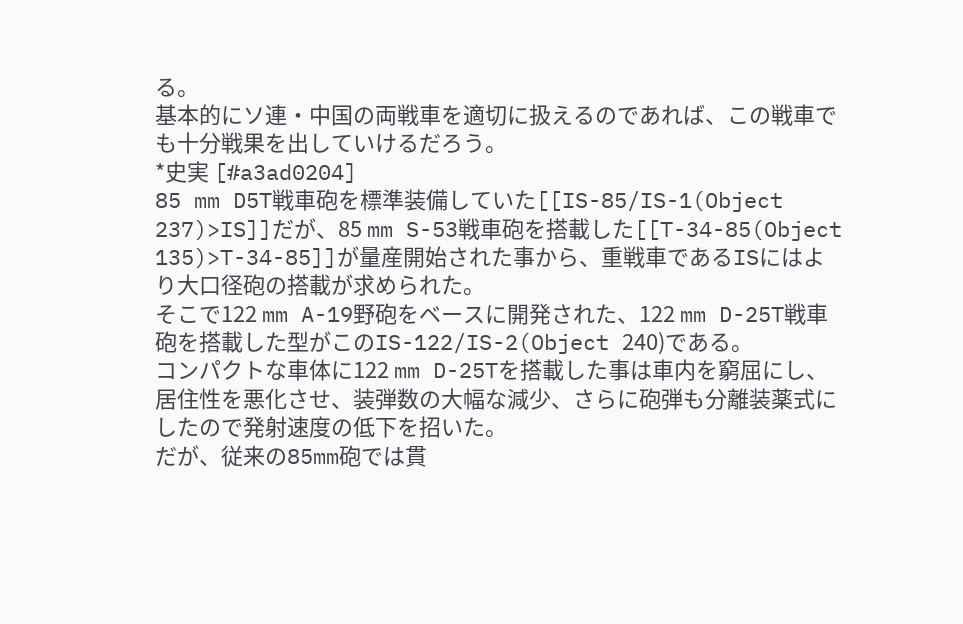る。
基本的にソ連・中国の両戦車を適切に扱えるのであれば、この戦車でも十分戦果を出していけるだろう。
*史実 [#a3ad0204]
85 mm D5T戦車砲を標準装備していた[[IS-85/IS-1(Object 237)>IS]]だが、85 mm S-53戦車砲を搭載した[[T-34-85(Object 135)>T-34-85]]が量産開始された事から、重戦車であるISにはより大口径砲の搭載が求められた。
そこで122 mm A-19野砲をベースに開発された、122 mm D-25T戦車砲を搭載した型がこのIS-122/IS-2(Object 240)である。
コンパクトな車体に122 mm D-25Tを搭載した事は車内を窮屈にし、居住性を悪化させ、装弾数の大幅な減少、さらに砲弾も分離装薬式にしたので発射速度の低下を招いた。
だが、従来の85mm砲では貫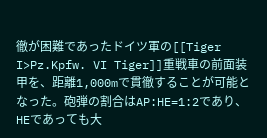徹が困難であったドイツ軍の[[Tiger I>Pz.Kpfw. VI Tiger]]重戦車の前面装甲を、距離1,000mで貫徹することが可能となった。砲弾の割合はAP:HE=1:2であり、HEであっても大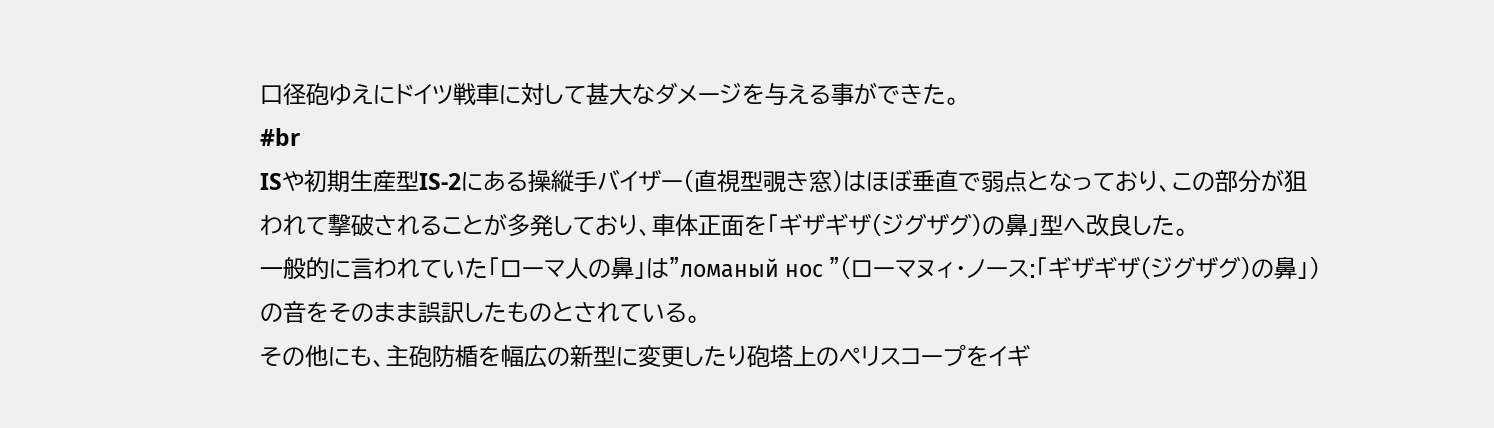口径砲ゆえにドイツ戦車に対して甚大なダメージを与える事ができた。
#br
ISや初期生産型IS-2にある操縦手バイザー(直視型覗き窓)はほぼ垂直で弱点となっており、この部分が狙われて撃破されることが多発しており、車体正面を「ギザギザ(ジグザグ)の鼻」型へ改良した。
一般的に言われていた「ローマ人の鼻」は"ломаный нос "(ローマヌィ・ノース:「ギザギザ(ジグザグ)の鼻」)の音をそのまま誤訳したものとされている。
その他にも、主砲防楯を幅広の新型に変更したり砲塔上のペリスコープをイギ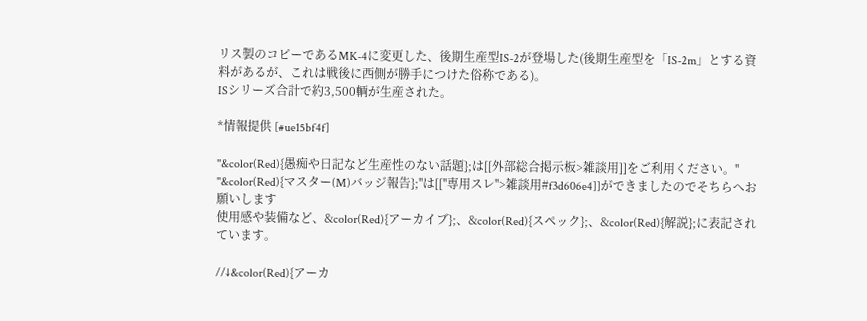リス製のコピーであるMK-4に変更した、後期生産型IS-2が登場した(後期生産型を「IS-2m」とする資料があるが、これは戦後に西側が勝手につけた俗称である)。
ISシリーズ合計で約3,500輌が生産された。

*情報提供 [#ue15bf4f]

''&color(Red){愚痴や日記など生産性のない話題};は[[外部総合掲示板>雑談用]]をご利用ください。''
''&color(Red){マスター(M)バッジ報告};''は[[''専用スレ''>雑談用#f3d606e4]]ができましたのでそちらへお願いします
使用感や装備など、&color(Red){アーカイブ};、&color(Red){スペック};、&color(Red){解説};に表記されています。

//↓&color(Red){アーカ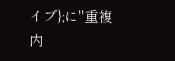イブ};に''重複内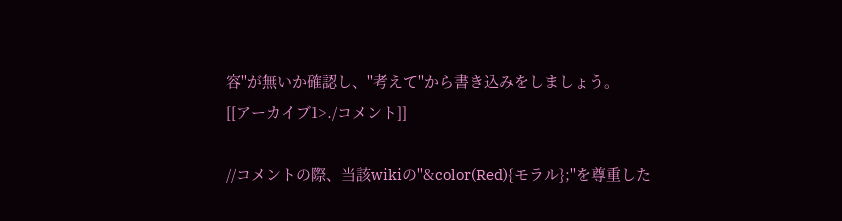容''が無いか確認し、''考えて''から書き込みをしましょう。
[[アーカイブ1>./コメント]]

//コメントの際、当該wikiの''&color(Red){モラル};''を尊重した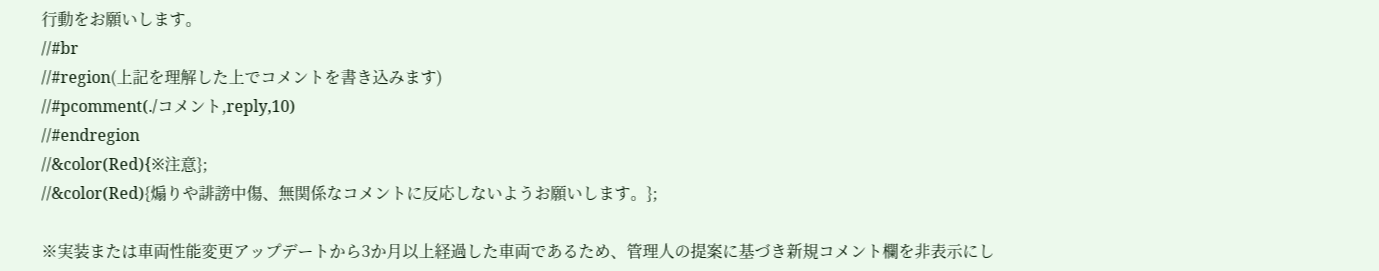行動をお願いします。
//#br
//#region(上記を理解した上でコメントを書き込みます)
//#pcomment(./コメント,reply,10)
//#endregion
//&color(Red){※注意};
//&color(Red){煽りや誹謗中傷、無関係なコメントに反応しないようお願いします。};

※実装または車両性能変更アップデートから3か月以上経過した車両であるため、管理人の提案に基づき新規コメント欄を非表示にし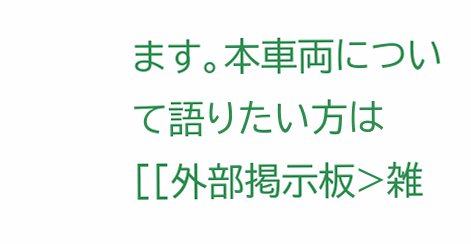ます。本車両について語りたい方は[[外部掲示板>雑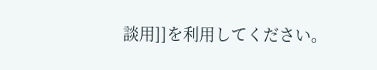談用]]を利用してください。